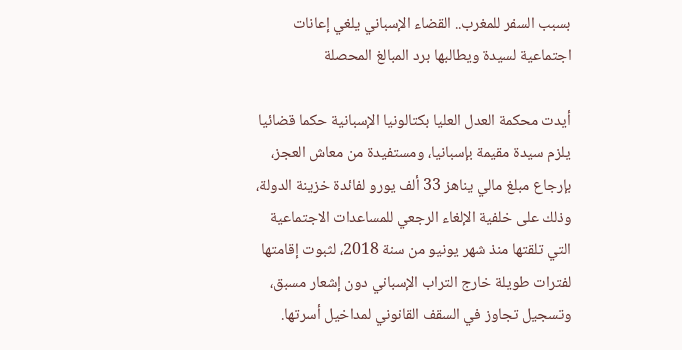بسبب السفر للمغرب.. القضاء الإسباني يلغي إعانات اجتماعية لسيدة ويطالبها برد المبالغ المحصلة

أيدت محكمة العدل العليا بكتالونيا الإسبانية حكما قضائيا يلزم سيدة مقيمة بإسبانيا، ومستفيدة من معاش العجز، بإرجاع مبلغ مالي يناهز 33 ألف يورو لفائدة خزينة الدولة، وذلك على خلفية الإلغاء الرجعي للمساعدات الاجتماعية التي تلقتها منذ شهر يونيو من سنة 2018، لثبوت إقامتها لفترات طويلة خارج التراب الإسباني دون إشعار مسبق، وتسجيل تجاوز في السقف القانوني لمداخيل أسرتها.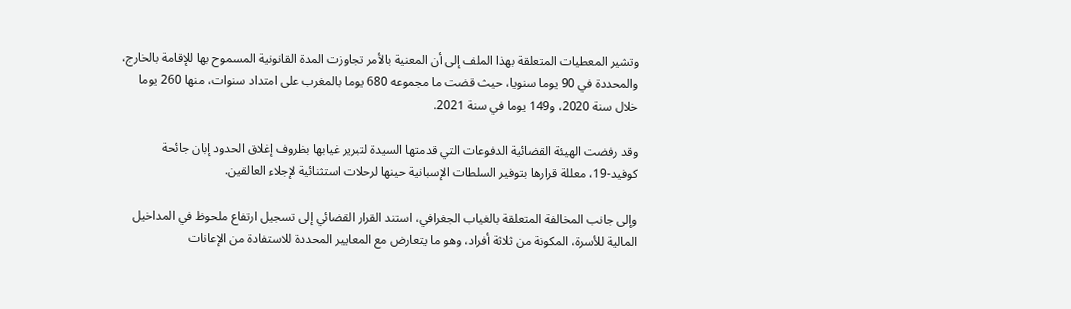وتشير المعطيات المتعلقة بهذا الملف إلى أن المعنية بالأمر تجاوزت المدة القانونية المسموح بها للإقامة بالخارج، والمحددة في 90 يوما سنويا، حيث قضت ما مجموعه 680 يوما بالمغرب على امتداد سنوات، منها 260 يوما خلال سنة 2020، و149 يوما في سنة 2021.

وقد رفضت الهيئة القضائية الدفوعات التي قدمتها السيدة لتبرير غيابها بظروف إغلاق الحدود إبان جائحة كوفيد-19، معللة قرارها بتوفير السلطات الإسبانية حينها لرحلات استثنائية لإجلاء العالقين.

وإلى جانب المخالفة المتعلقة بالغياب الجغرافي، استند القرار القضائي إلى تسجيل ارتفاع ملحوظ في المداخيل المالية للأسرة، المكونة من ثلاثة أفراد، وهو ما يتعارض مع المعايير المحددة للاستفادة من الإعانات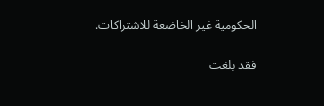الحكومية غير الخاضعة للاشتراكات.

فقد بلغت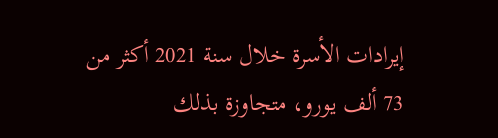إيرادات الأسرة خلال سنة 2021 أكثر من 73 ألف يورو، متجاوزة بذلك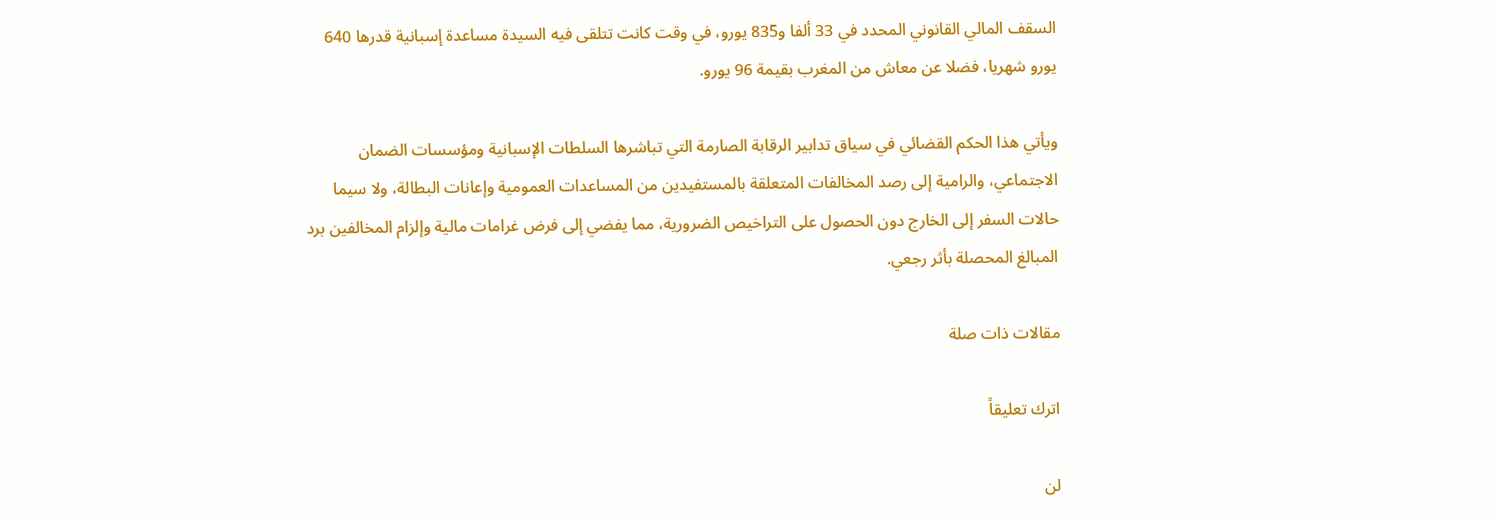السقف المالي القانوني المحدد في 33 ألفا و835 يورو، في وقت كانت تتلقى فيه السيدة مساعدة إسبانية قدرها 640 يورو شهريا، فضلا عن معاش من المغرب بقيمة 96 يورو.

ويأتي هذا الحكم القضائي في سياق تدابير الرقابة الصارمة التي تباشرها السلطات الإسبانية ومؤسسات الضمان الاجتماعي، والرامية إلى رصد المخالفات المتعلقة بالمستفيدين من المساعدات العمومية وإعانات البطالة، ولا سيما حالات السفر إلى الخارج دون الحصول على التراخيص الضرورية، مما يفضي إلى فرض غرامات مالية وإلزام المخالفين برد المبالغ المحصلة بأثر رجعي.

مقالات ذات صلة

اترك تعليقاً

لن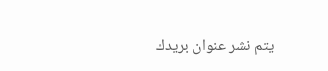يتم نشر عنوان بريدك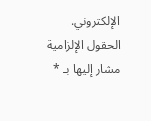الإلكتروني. الحقول الإلزامية مشار إليها بـ *